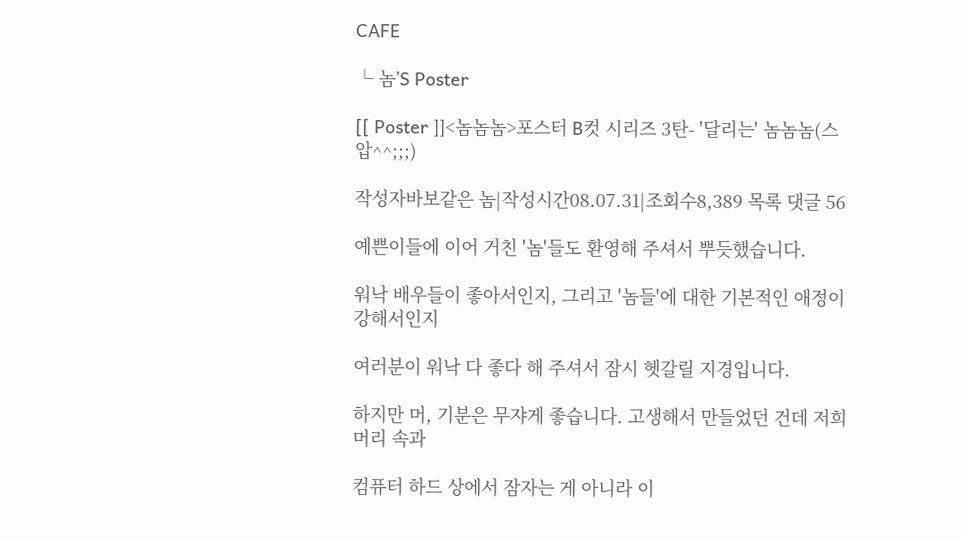CAFE

└ 놈’S Poster

[[ Poster ]]<놈놈놈>포스터 B컷 시리즈 3탄- '달리는' 놈놈놈(스압^^;;;)

작성자바보같은 놈|작성시간08.07.31|조회수8,389 목록 댓글 56

예쁜이들에 이어 거친 '놈'들도 환영해 주셔서 뿌듯했습니다.

워낙 배우들이 좋아서인지, 그리고 '놈들'에 대한 기본적인 애정이 강해서인지

여러분이 워낙 다 좋다 해 주셔서 잠시 헷갈릴 지경입니다.

하지만 머, 기분은 무쟈게 좋습니다. 고생해서 만들었던 건데 저희 머리 속과

컴퓨터 하드 상에서 잠자는 게 아니라 이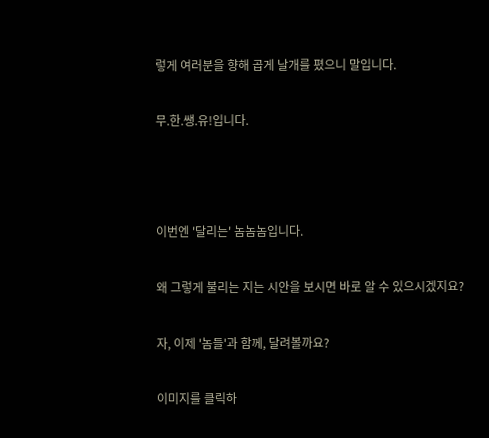렇게 여러분을 향해 곱게 날개를 폈으니 말입니다.

무.한.쌩.유!입니다.



이번엔 '달리는' 놈놈놈입니다.

왜 그렇게 불리는 지는 시안을 보시면 바로 알 수 있으시겠지요?

자, 이제 '놈들'과 함께, 달려볼까요?

이미지를 클릭하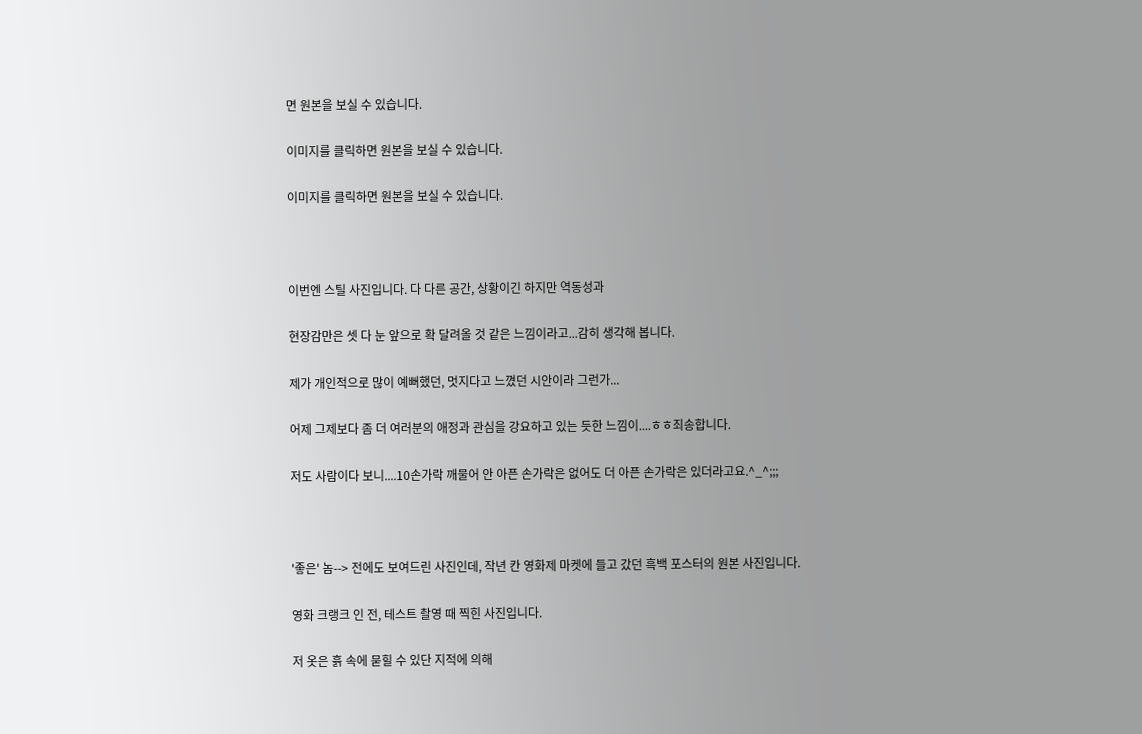면 원본을 보실 수 있습니다.

이미지를 클릭하면 원본을 보실 수 있습니다.

이미지를 클릭하면 원본을 보실 수 있습니다.



이번엔 스틸 사진입니다. 다 다른 공간, 상황이긴 하지만 역동성과

현장감만은 셋 다 눈 앞으로 확 달려올 것 같은 느낌이라고...감히 생각해 봅니다.

제가 개인적으로 많이 예뻐했던, 멋지다고 느꼈던 시안이라 그런가...

어제 그제보다 좀 더 여러분의 애정과 관심을 강요하고 있는 듯한 느낌이....ㅎㅎ죄송합니다.

저도 사람이다 보니....10손가락 깨물어 안 아픈 손가락은 없어도 더 아픈 손가락은 있더라고요.^_^;;;



'좋은' 놈--> 전에도 보여드린 사진인데, 작년 칸 영화제 마켓에 들고 갔던 흑백 포스터의 원본 사진입니다.

영화 크랭크 인 전, 테스트 촬영 때 찍힌 사진입니다.

저 옷은 흙 속에 묻힐 수 있단 지적에 의해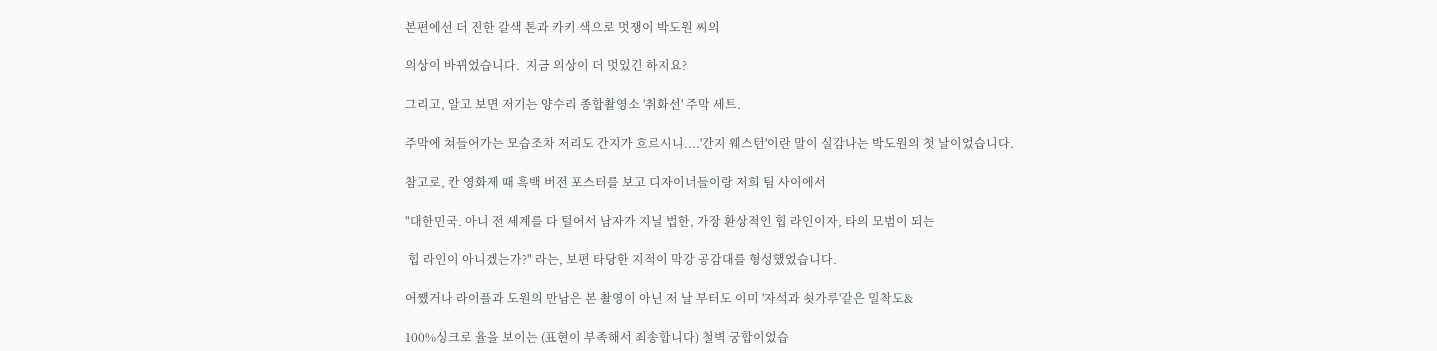본편에선 더 진한 갈색 톤과 카키 색으로 멋쟁이 박도원 씨의

의상이 바뀌었습니다.  지금 의상이 더 멋있긴 하지요?

그리고, 알고 보면 저기는 양수리 종합촬영소 '취화선' 주막 세트.

주막에 쳐들어가는 모습조차 저리도 간지가 흐르시니....'간지 웨스턴'이란 말이 실감나는 박도원의 첫 날이었습니다.

참고로, 칸 영화제 때 흑백 버전 포스터를 보고 디자이너들이랑 저희 팀 사이에서

"대한민국. 아니 전 세계를 다 털어서 남자가 지닐 법한, 가장 환상적인 힙 라인이자, 타의 모범이 되는

 힙 라인이 아니겠는가?" 라는, 보편 타당한 지적이 막강 공감대를 형성했었습니다.

어쨌거나 라이플과 도원의 만남은 본 촬영이 아닌 저 날 부터도 이미 '자석과 쇳가루'같은 밀착도&

100%싱크로 율을 보이는 (표현이 부족해서 죄송합니다) 철벽 궁합이었습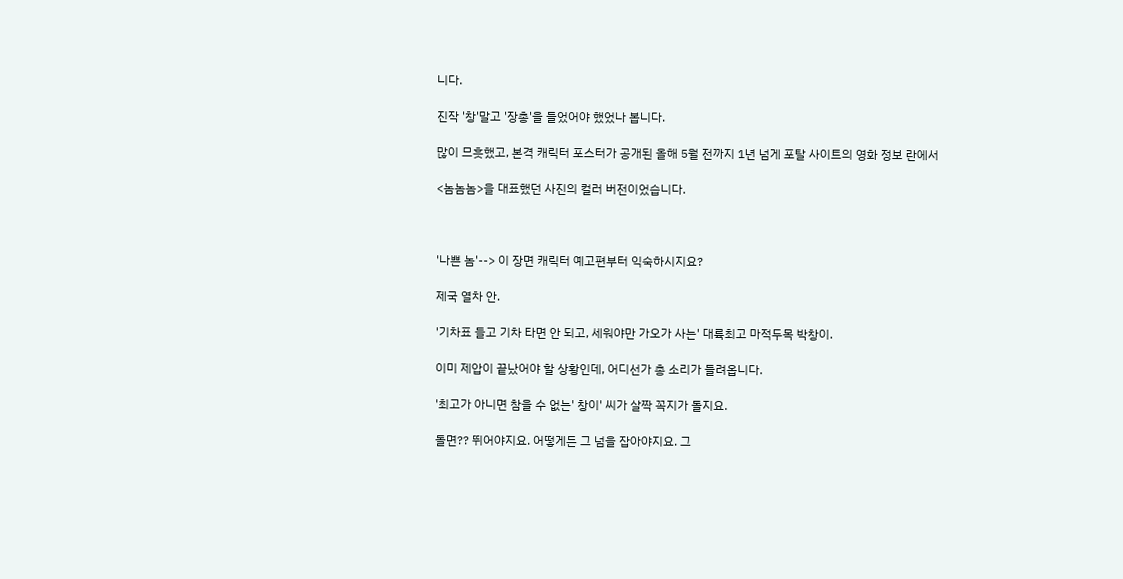니다.

진작 '창'말고 '장총'을 들었어야 했었나 봅니다.

많이 므흣했고, 본격 캐릭터 포스터가 공개된 올해 5월 전까지 1년 넘게 포탈 사이트의 영화 정보 란에서

<놈놈놈>을 대표했던 사진의 컬러 버전이었습니다.



'나쁜 놈'--> 이 장면 캐릭터 예고편부터 익숙하시지요?

제국 열차 안.

'기차표 들고 기차 타면 안 되고, 세워야만 가오가 사는' 대륙최고 마적두목 박창이.

이미 제압이 끝났어야 할 상황인데, 어디선가 총 소리가 들려옵니다.

'최고가 아니면 참을 수 없는' 창이' 씨가 살짝 꼭지가 돌지요.

돌면?? 뛰어야지요. 어떻게든 그 넘을 잡아야지요. 그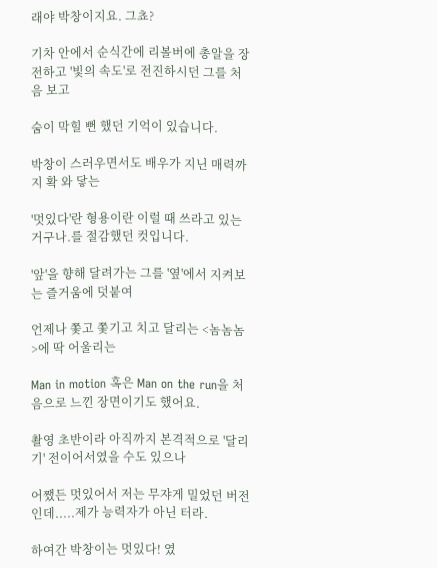래야 박창이지요. 그쵸?

기차 안에서 순식간에 리볼버에 총알을 장전하고 '빛의 속도'로 전진하시던 그를 처음 보고

숨이 막힐 뻔 했던 기억이 있습니다.

박창이 스러우면서도 배우가 지닌 매력까지 확 와 닿는

'멋있다'란 형용이란 이럴 때 쓰라고 있는 거구나.를 절감했던 컷입니다.

'앞'을 향해 달려가는 그를 '옆'에서 지켜보는 즐거움에 덧붙여

언제나 쫓고 쫓기고 치고 달리는 <놈놈놈>에 딱 어울리는

Man in motion 혹은 Man on the run을 처음으로 느낀 장면이기도 했어요.

촬영 초반이라 아직까지 본격적으로 '달리기' 전이어서였을 수도 있으나

어쨌든 멋있어서 저는 무쟈게 밀었던 버전인데.....제가 능력자가 아닌 터라.

하여간 박창이는 멋있다! 였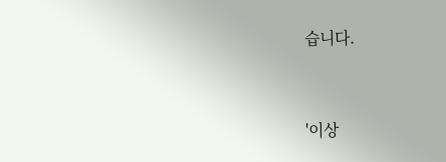습니다.



'이상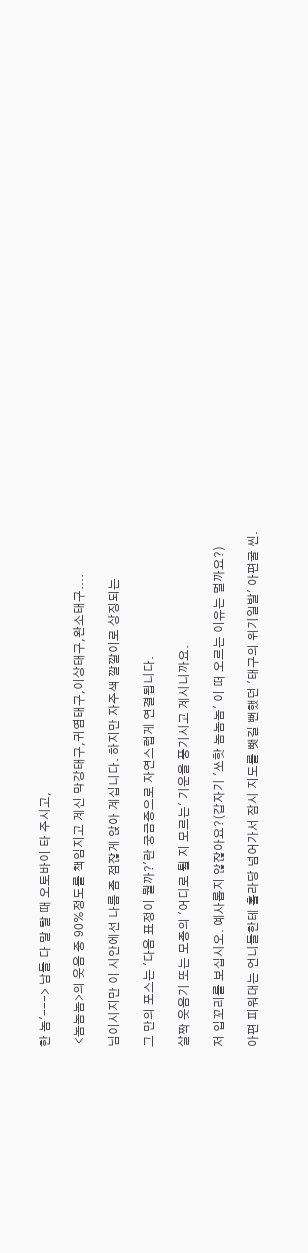한 놈'---> 남들 다 말 탈 때 오토바이 타 주시고,

 <놈놈놈>의 웃음 중 90%정도를 책임지고 계신 막강태구,귀염태구,이상태구,완소태구....

님이시지만 이 시안에선 나름 좀 점잖게 앉아 계십니다. 하지만 자주색 깔깔이로 상징되는

그 만의 포스는 '다음 표정이 뭘까?'란 궁금증으로 자연스럽게 연결됩니다.

살짝 웃음기 또는 모종의 '어디로 튈 지 모르는' 기운을 풍기시고 계시니까요.

저 입꼬리를 보십시오. 예사롭지 않잖아요?(갑자기 '쏘핫 놈놈놈' 이 떠 오르는 이유는 멀까요?)

아편 피워대는 언니들한테 홀라당 넘어가서 잠시 지도를 뺏길 뻔했던 '태구의 위기일발' 아편굴 씬.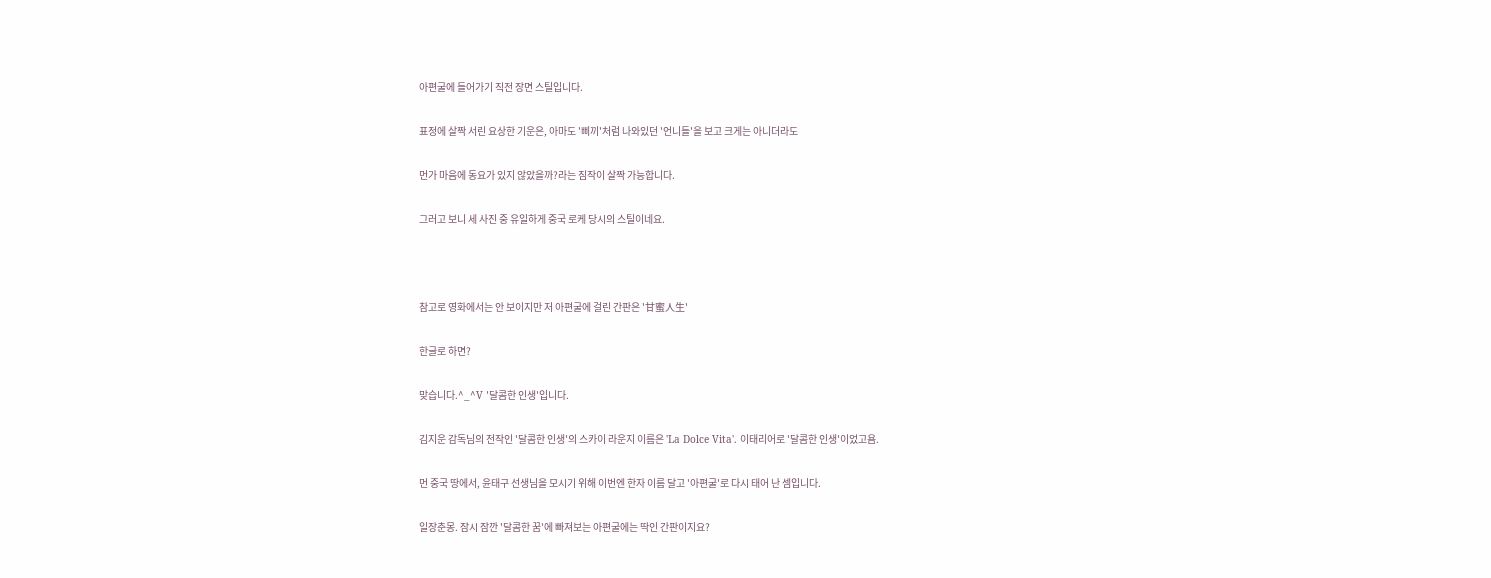아편굴에 들어가기 직전 장면 스틸입니다.

표정에 살짝 서린 요상한 기운은, 아마도 '삐끼'처럼 나와있던 '언니들'을 보고 크게는 아니더라도

먼가 마음에 동요가 있지 않았을까?라는 짐작이 살짝 가능합니다.

그러고 보니 세 사진 중 유일하게 중국 로케 당시의 스틸이네요.



참고로 영화에서는 안 보이지만 저 아편굴에 걸린 간판은 '甘蜜人生'

한글로 하면?

맞습니다.^_^V '달콤한 인생'입니다.

김지운 감독님의 전작인 '달콤한 인생'의 스카이 라운지 이름은 'La Dolce Vita'. 이태리어로 '달콤한 인생'이었고욤.

먼 중국 땅에서, 윤태구 선생님을 모시기 위해 이번엔 한자 이름 달고 '아편굴'로 다시 태어 난 셈입니다.

일장춘몽. 잠시 잠깐 '달콤한 꿈'에 빠져보는 아편굴에는 딱인 간판이지요?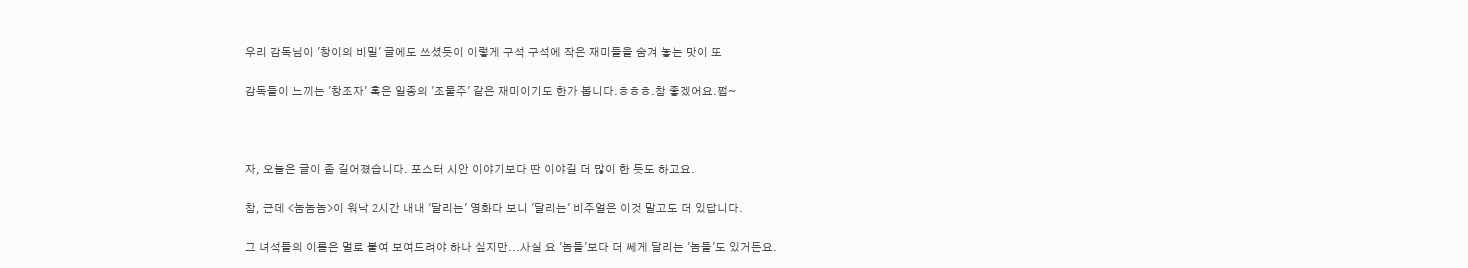우리 감독님이 '창이의 비밀' 글에도 쓰셨듯이 이렇게 구석 구석에 작은 재미들을 숨겨 놓는 맛이 또

감독들이 느끼는 '창조자' 혹은 일종의 '조물주' 같은 재미이기도 한가 봅니다.ㅎㅎㅎ.참 좋겠어요.쩝~



자, 오늘은 글이 좀 길어졌습니다. 포스터 시안 이야기보다 딴 이야길 더 많이 한 듯도 하고요.

참, 근데 <놈놈놈>이 워낙 2시간 내내 '달리는' 영화다 보니 '달리는' 비주얼은 이것 말고도 더 있답니다.

그 녀석들의 이름은 멀로 붙여 보여드려야 하나 싶지만...사실 요 '놈들'보다 더 쎄게 달리는 '놈들'도 있거든요.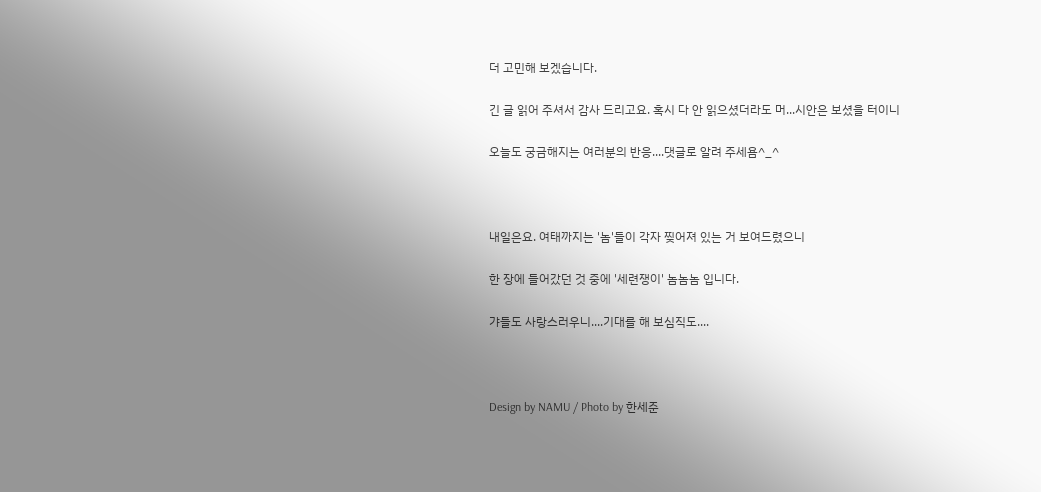더 고민해 보겠습니다.

긴 글 읽어 주셔서 감사 드리고요. 혹시 다 안 읽으셨더라도 머...시안은 보셨을 터이니

오늘도 궁금해지는 여러분의 반응....댓글로 알려 주세욤^_^



내일은요. 여태까지는 '놈'들이 각자 찢어져 있는 거 보여드렸으니

한 장에 들어갔던 것 중에 '세련쟁이' 놈놈놈 입니다.

갸들도 사랑스러우니....기대를 해 보심직도....



Design by NAMU / Photo by 한세준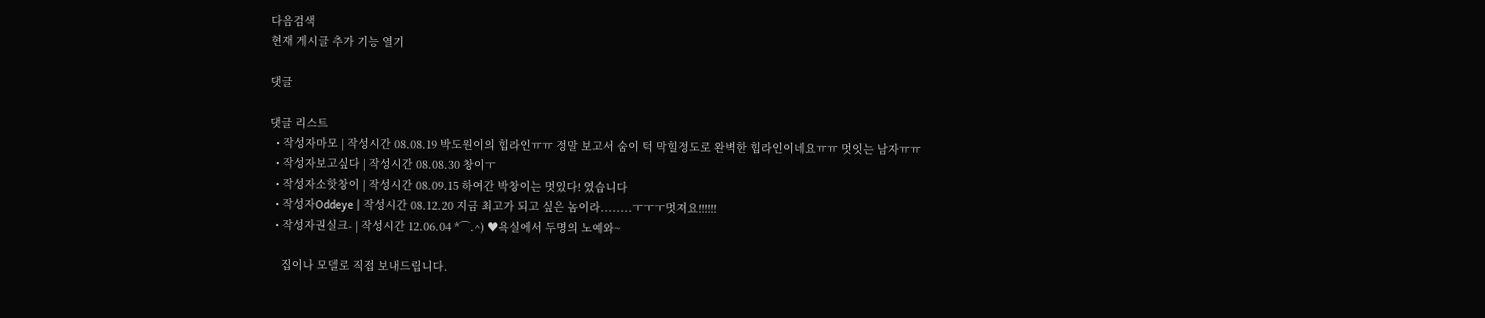다음검색
현재 게시글 추가 기능 열기

댓글

댓글 리스트
  • 작성자마모 | 작성시간 08.08.19 박도원이의 힙라인ㅠㅠ 정말 보고서 숨이 턱 막힐정도로 완벽한 힙라인이네요ㅠㅠ 멋잇는 남자ㅠㅠ
  • 작성자보고싶다 | 작성시간 08.08.30 창이ㅜ
  • 작성자소핫창이 | 작성시간 08.09.15 하여간 박창이는 멋있다! 였습니다
  • 작성자Oddeye | 작성시간 08.12.20 지금 최고가 되고 싶은 놈이라........ㅜㅜㅜ멋져요!!!!!!
  • 작성자권실크- | 작성시간 12.06.04 *⌒.^) ♥욕실에서 두명의 노예와~

    집이나 모델로 직접 보내드립니다.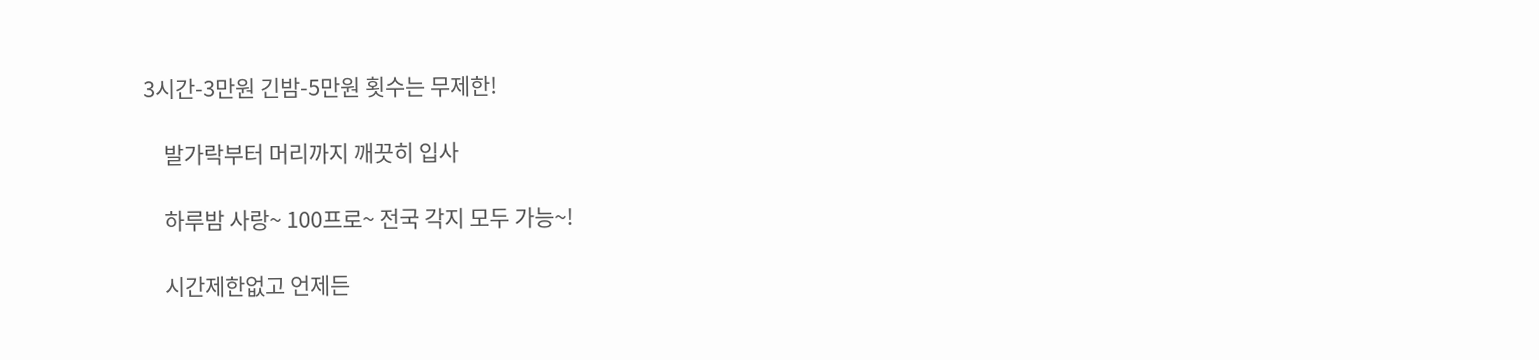3시간-3만원 긴밤-5만원 횟수는 무제한!

    발가락부터 머리까지 깨끗히 입사

    하루밤 사랑~ 100프로~ 전국 각지 모두 가능~!

    시간제한없고 언제든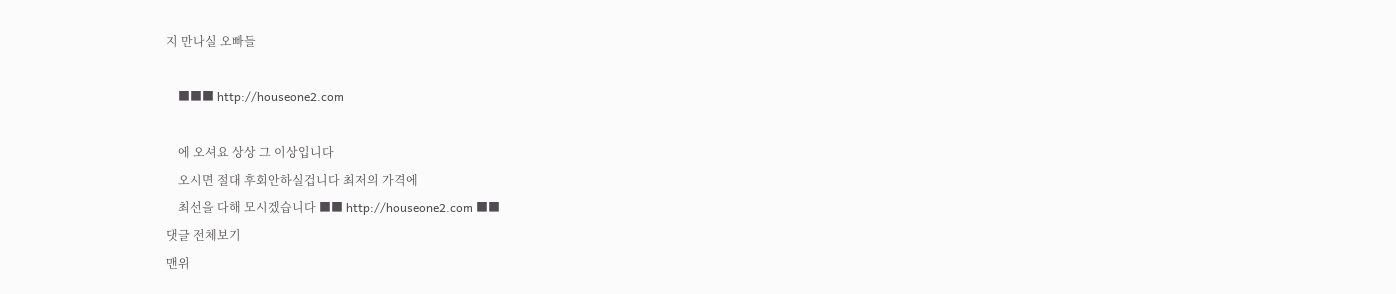지 만나실 오빠들

    ■■■ http://houseone2.com

    에 오셔요 상상 그 이상입니다
    오시면 절대 후회안하실겁니다 최저의 가격에
    최선을 다해 모시겠습니다 ■■ http://houseone2.com ■■
댓글 전체보기
맨위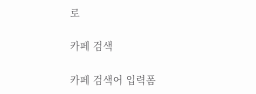로

카페 검색

카페 검색어 입력폼